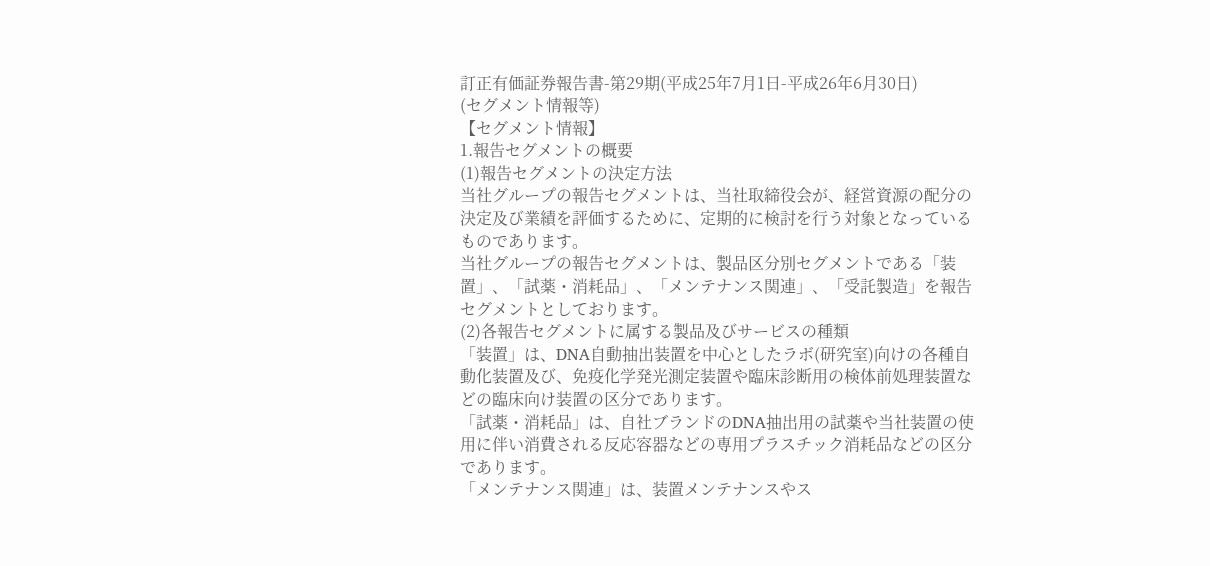訂正有価証券報告書-第29期(平成25年7月1日-平成26年6月30日)
(セグメント情報等)
【セグメント情報】
1.報告セグメントの概要
(1)報告セグメントの決定方法
当社グループの報告セグメントは、当社取締役会が、経営資源の配分の決定及び業績を評価するために、定期的に検討を行う対象となっているものであります。
当社グループの報告セグメントは、製品区分別セグメントである「装置」、「試薬・消耗品」、「メンテナンス関連」、「受託製造」を報告セグメントとしております。
(2)各報告セグメントに属する製品及びサービスの種類
「装置」は、DNA自動抽出装置を中心としたラボ(研究室)向けの各種自動化装置及び、免疫化学発光測定装置や臨床診断用の検体前処理装置などの臨床向け装置の区分であります。
「試薬・消耗品」は、自社ブランドのDNA抽出用の試薬や当社装置の使用に伴い消費される反応容器などの専用プラスチック消耗品などの区分であります。
「メンテナンス関連」は、装置メンテナンスやス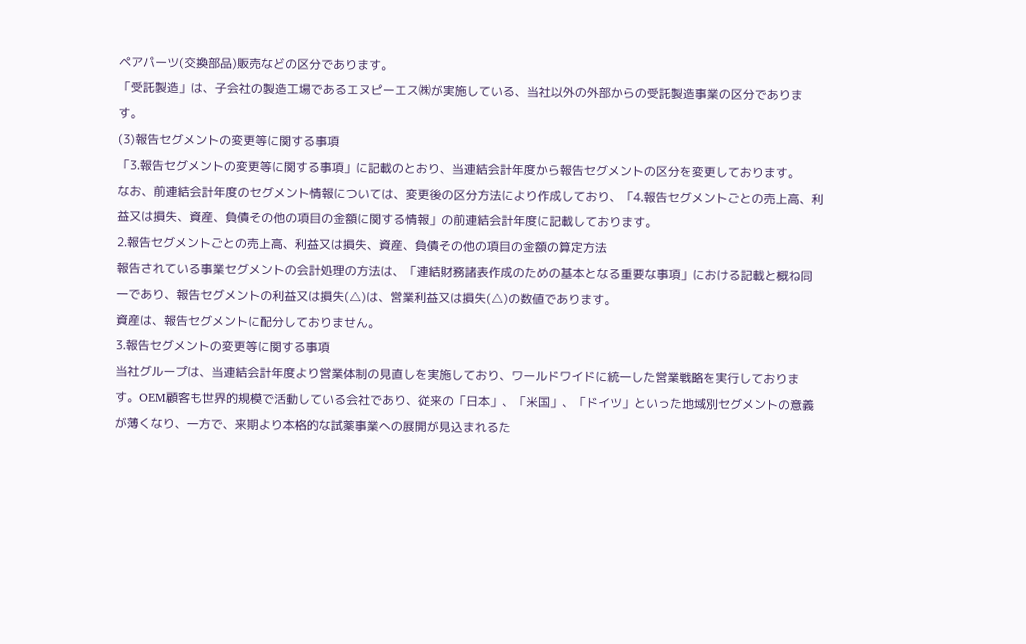ペアパーツ(交換部品)販売などの区分であります。
「受託製造」は、子会社の製造工場であるエヌピーエス㈱が実施している、当社以外の外部からの受託製造事業の区分であります。
(3)報告セグメントの変更等に関する事項
「3.報告セグメントの変更等に関する事項」に記載のとおり、当連結会計年度から報告セグメントの区分を変更しております。
なお、前連結会計年度のセグメント情報については、変更後の区分方法により作成しており、「4.報告セグメントごとの売上高、利益又は損失、資産、負債その他の項目の金額に関する情報」の前連結会計年度に記載しております。
2.報告セグメントごとの売上高、利益又は損失、資産、負債その他の項目の金額の算定方法
報告されている事業セグメントの会計処理の方法は、「連結財務諸表作成のための基本となる重要な事項」における記載と概ね同一であり、報告セグメントの利益又は損失(△)は、営業利益又は損失(△)の数値であります。
資産は、報告セグメントに配分しておりません。
3.報告セグメントの変更等に関する事項
当社グループは、当連結会計年度より営業体制の見直しを実施しており、ワールドワイドに統一した営業戦略を実行しております。OEM顧客も世界的規模で活動している会社であり、従来の「日本」、「米国」、「ドイツ」といった地域別セグメントの意義が薄くなり、一方で、来期より本格的な試薬事業への展開が見込まれるた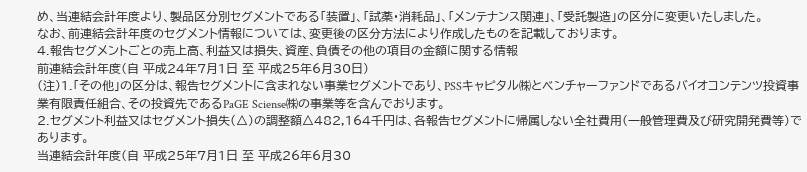め、当連結会計年度より、製品区分別セグメントである「装置」、「試薬・消耗品」、「メンテナンス関連」、「受託製造」の区分に変更いたしました。
なお、前連結会計年度のセグメント情報については、変更後の区分方法により作成したものを記載しております。
4.報告セグメントごとの売上高、利益又は損失、資産、負債その他の項目の金額に関する情報
前連結会計年度(自 平成24年7月1日 至 平成25年6月30日)
(注)1.「その他」の区分は、報告セグメントに含まれない事業セグメントであり、PSSキャピタル㈱とベンチャーファンドであるバイオコンテンツ投資事業有限責任組合、その投資先であるPaGE Sciense㈱の事業等を含んでおります。
2.セグメント利益又はセグメント損失(△)の調整額△482,164千円は、各報告セグメントに帰属しない全社費用(一般管理費及び研究開発費等)であります。
当連結会計年度(自 平成25年7月1日 至 平成26年6月30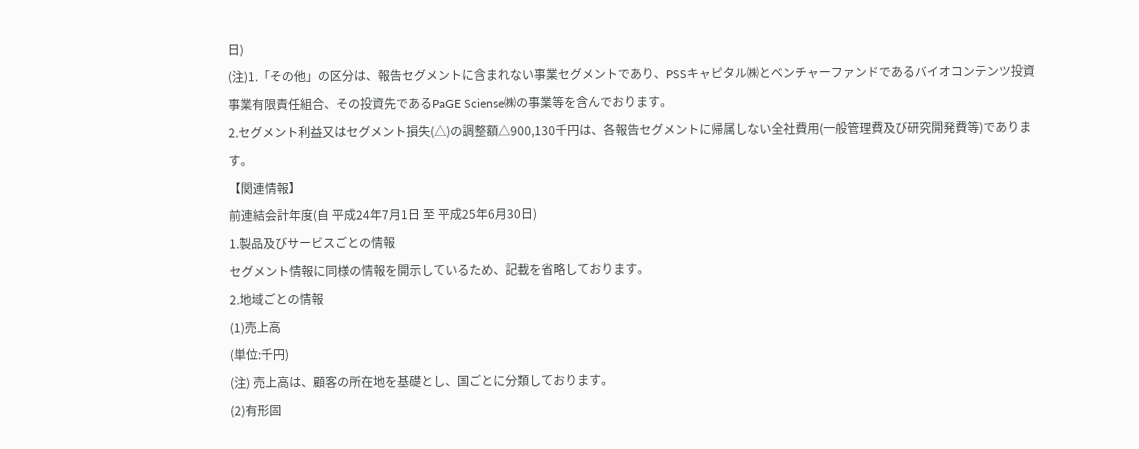日)
(注)1.「その他」の区分は、報告セグメントに含まれない事業セグメントであり、PSSキャピタル㈱とベンチャーファンドであるバイオコンテンツ投資事業有限責任組合、その投資先であるPaGE Sciense㈱の事業等を含んでおります。
2.セグメント利益又はセグメント損失(△)の調整額△900,130千円は、各報告セグメントに帰属しない全社費用(一般管理費及び研究開発費等)であります。
【関連情報】
前連結会計年度(自 平成24年7月1日 至 平成25年6月30日)
1.製品及びサービスごとの情報
セグメント情報に同様の情報を開示しているため、記載を省略しております。
2.地域ごとの情報
(1)売上高
(単位:千円)
(注) 売上高は、顧客の所在地を基礎とし、国ごとに分類しております。
(2)有形固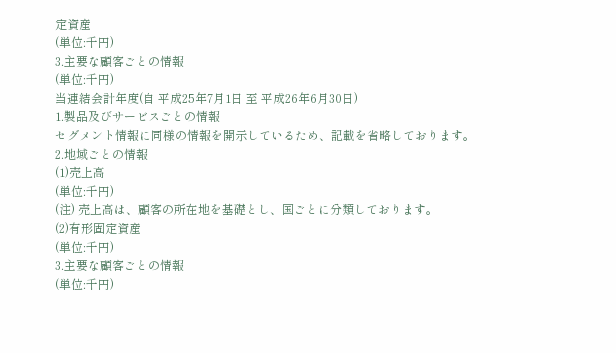定資産
(単位:千円)
3.主要な顧客ごとの情報
(単位:千円)
当連結会計年度(自 平成25年7月1日 至 平成26年6月30日)
1.製品及びサービスごとの情報
セグメント情報に同様の情報を開示しているため、記載を省略しております。
2.地域ごとの情報
(1)売上高
(単位:千円)
(注) 売上高は、顧客の所在地を基礎とし、国ごとに分類しております。
(2)有形固定資産
(単位:千円)
3.主要な顧客ごとの情報
(単位:千円)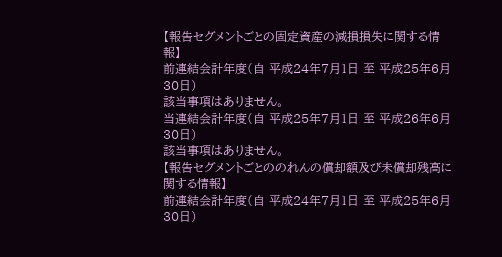【報告セグメントごとの固定資産の減損損失に関する情報】
前連結会計年度(自 平成24年7月1日 至 平成25年6月30日)
該当事項はありません。
当連結会計年度(自 平成25年7月1日 至 平成26年6月30日)
該当事項はありません。
【報告セグメントごとののれんの償却額及び未償却残高に関する情報】
前連結会計年度(自 平成24年7月1日 至 平成25年6月30日)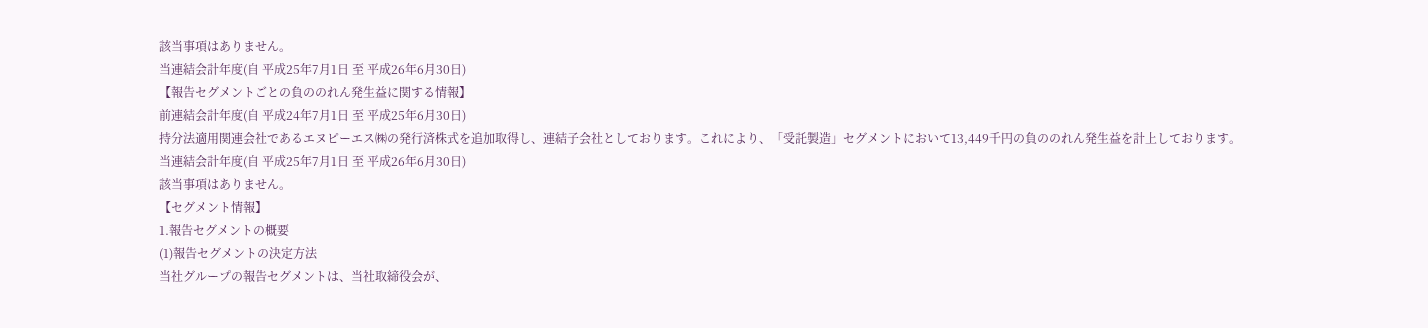該当事項はありません。
当連結会計年度(自 平成25年7月1日 至 平成26年6月30日)
【報告セグメントごとの負ののれん発生益に関する情報】
前連結会計年度(自 平成24年7月1日 至 平成25年6月30日)
持分法適用関連会社であるエヌピーエス㈱の発行済株式を追加取得し、連結子会社としております。これにより、「受託製造」セグメントにおいて13,449千円の負ののれん発生益を計上しております。
当連結会計年度(自 平成25年7月1日 至 平成26年6月30日)
該当事項はありません。
【セグメント情報】
1.報告セグメントの概要
(1)報告セグメントの決定方法
当社グループの報告セグメントは、当社取締役会が、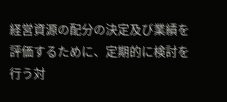経営資源の配分の決定及び業績を評価するために、定期的に検討を行う対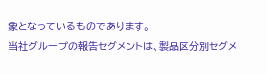象となっているものであります。
当社グループの報告セグメントは、製品区分別セグメ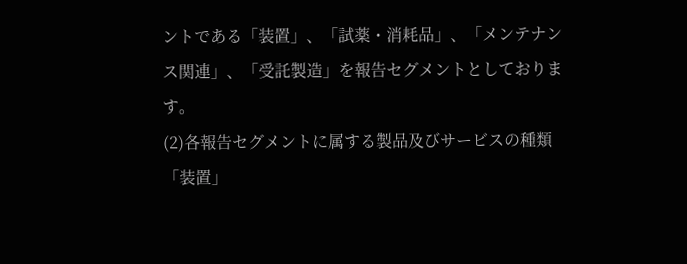ントである「装置」、「試薬・消耗品」、「メンテナンス関連」、「受託製造」を報告セグメントとしております。
(2)各報告セグメントに属する製品及びサービスの種類
「装置」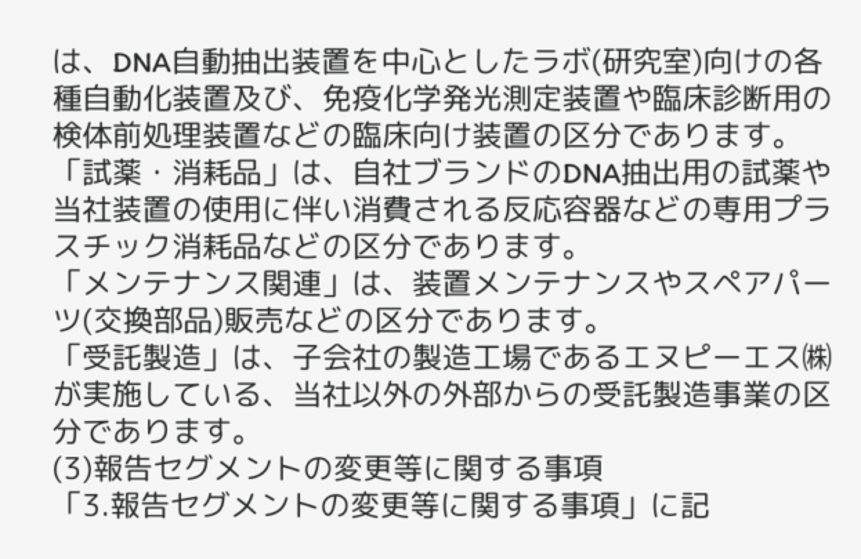は、DNA自動抽出装置を中心としたラボ(研究室)向けの各種自動化装置及び、免疫化学発光測定装置や臨床診断用の検体前処理装置などの臨床向け装置の区分であります。
「試薬・消耗品」は、自社ブランドのDNA抽出用の試薬や当社装置の使用に伴い消費される反応容器などの専用プラスチック消耗品などの区分であります。
「メンテナンス関連」は、装置メンテナンスやスペアパーツ(交換部品)販売などの区分であります。
「受託製造」は、子会社の製造工場であるエヌピーエス㈱が実施している、当社以外の外部からの受託製造事業の区分であります。
(3)報告セグメントの変更等に関する事項
「3.報告セグメントの変更等に関する事項」に記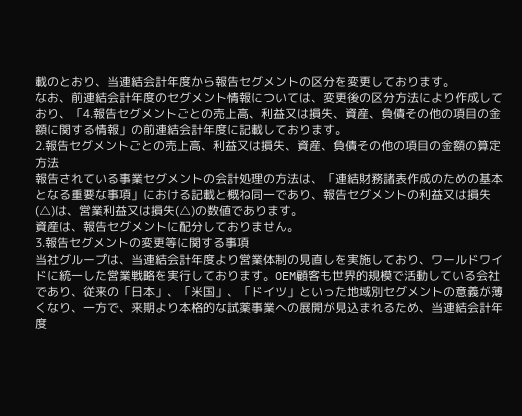載のとおり、当連結会計年度から報告セグメントの区分を変更しております。
なお、前連結会計年度のセグメント情報については、変更後の区分方法により作成しており、「4.報告セグメントごとの売上高、利益又は損失、資産、負債その他の項目の金額に関する情報」の前連結会計年度に記載しております。
2.報告セグメントごとの売上高、利益又は損失、資産、負債その他の項目の金額の算定方法
報告されている事業セグメントの会計処理の方法は、「連結財務諸表作成のための基本となる重要な事項」における記載と概ね同一であり、報告セグメントの利益又は損失(△)は、営業利益又は損失(△)の数値であります。
資産は、報告セグメントに配分しておりません。
3.報告セグメントの変更等に関する事項
当社グループは、当連結会計年度より営業体制の見直しを実施しており、ワールドワイドに統一した営業戦略を実行しております。OEM顧客も世界的規模で活動している会社であり、従来の「日本」、「米国」、「ドイツ」といった地域別セグメントの意義が薄くなり、一方で、来期より本格的な試薬事業への展開が見込まれるため、当連結会計年度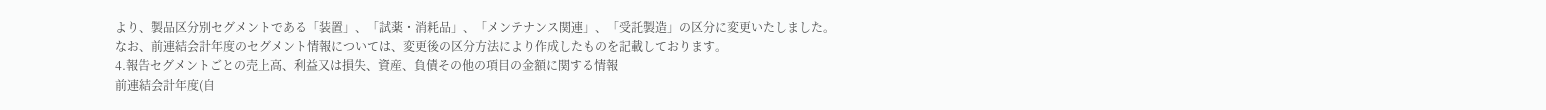より、製品区分別セグメントである「装置」、「試薬・消耗品」、「メンテナンス関連」、「受託製造」の区分に変更いたしました。
なお、前連結会計年度のセグメント情報については、変更後の区分方法により作成したものを記載しております。
4.報告セグメントごとの売上高、利益又は損失、資産、負債その他の項目の金額に関する情報
前連結会計年度(自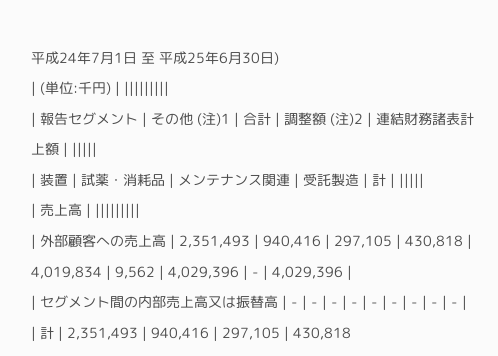平成24年7月1日 至 平成25年6月30日)
| (単位:千円) | |||||||||
| 報告セグメント | その他 (注)1 | 合計 | 調整額 (注)2 | 連結財務諸表計上額 | |||||
| 装置 | 試薬・消耗品 | メンテナンス関連 | 受託製造 | 計 | |||||
| 売上高 | |||||||||
| 外部顧客への売上高 | 2,351,493 | 940,416 | 297,105 | 430,818 | 4,019,834 | 9,562 | 4,029,396 | - | 4,029,396 |
| セグメント間の内部売上高又は振替高 | - | - | - | - | - | - | - | - | - |
| 計 | 2,351,493 | 940,416 | 297,105 | 430,818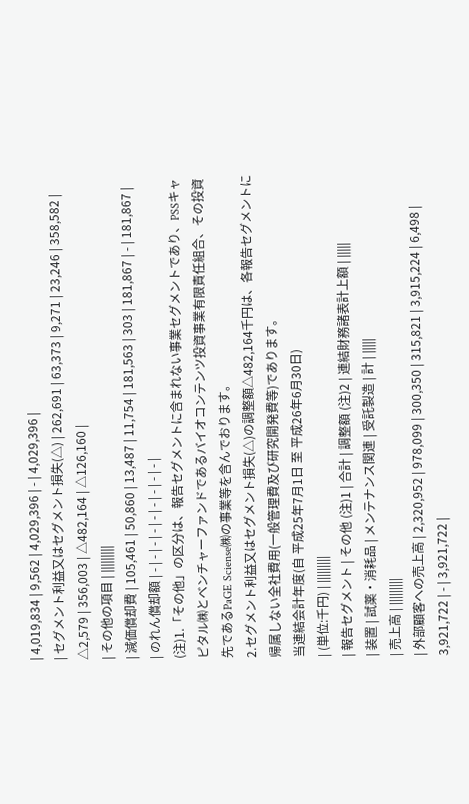| 4,019,834 | 9,562 | 4,029,396 | - | 4,029,396 |
| セグメント利益又はセグメント損失(△) | 262,691 | 63,373 | 9,271 | 23,246 | 358,582 | △2,579 | 356,003 | △482,164 | △126,160 |
| その他の項目 | |||||||||
| 減価償却費 | 105,461 | 50,860 | 13,487 | 11,754 | 181,563 | 303 | 181,867 | - | 181,867 |
| のれん償却額 | - | - | - | - | - | - | - | - | - |
(注)1.「その他」の区分は、報告セグメントに含まれない事業セグメントであり、PSSキャピタル㈱とベンチャーファンドであるバイオコンテンツ投資事業有限責任組合、その投資先であるPaGE Sciense㈱の事業等を含んでおります。
2.セグメント利益又はセグメント損失(△)の調整額△482,164千円は、各報告セグメントに帰属しない全社費用(一般管理費及び研究開発費等)であります。
当連結会計年度(自 平成25年7月1日 至 平成26年6月30日)
| (単位:千円) | |||||||||
| 報告セグメント | その他 (注)1 | 合計 | 調整額 (注)2 | 連結財務諸表計上額 | |||||
| 装置 | 試薬・消耗品 | メンテナンス関連 | 受託製造 | 計 | |||||
| 売上高 | |||||||||
| 外部顧客への売上高 | 2,320,952 | 978,099 | 300,350 | 315,821 | 3,915,224 | 6,498 | 3,921,722 | - | 3,921,722 |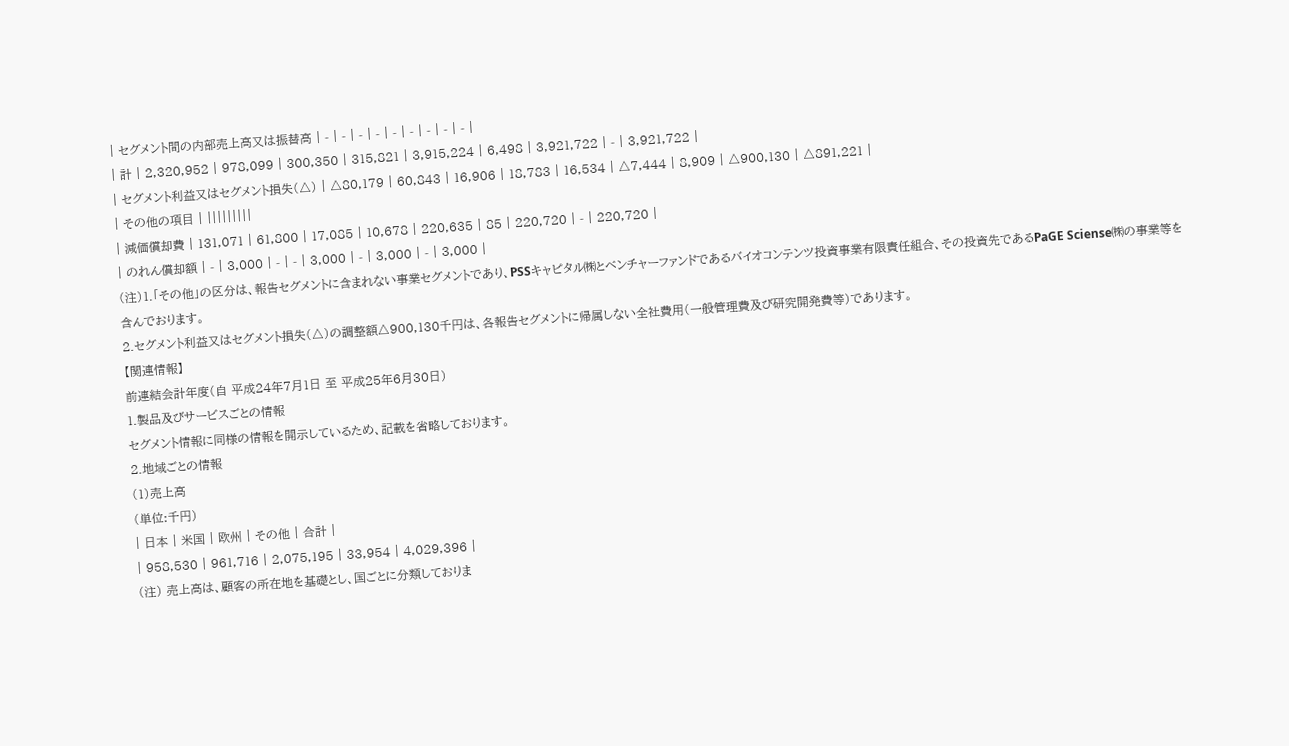| セグメント間の内部売上高又は振替高 | - | - | - | - | - | - | - | - | - |
| 計 | 2,320,952 | 978,099 | 300,350 | 315,821 | 3,915,224 | 6,498 | 3,921,722 | - | 3,921,722 |
| セグメント利益又はセグメント損失(△) | △80,179 | 60,843 | 16,906 | 18,783 | 16,534 | △7,444 | 8,909 | △900,130 | △891,221 |
| その他の項目 | |||||||||
| 減価償却費 | 131,071 | 61,800 | 17,085 | 10,678 | 220,635 | 85 | 220,720 | - | 220,720 |
| のれん償却額 | - | 3,000 | - | - | 3,000 | - | 3,000 | - | 3,000 |
(注)1.「その他」の区分は、報告セグメントに含まれない事業セグメントであり、PSSキャピタル㈱とベンチャーファンドであるバイオコンテンツ投資事業有限責任組合、その投資先であるPaGE Sciense㈱の事業等を含んでおります。
2.セグメント利益又はセグメント損失(△)の調整額△900,130千円は、各報告セグメントに帰属しない全社費用(一般管理費及び研究開発費等)であります。
【関連情報】
前連結会計年度(自 平成24年7月1日 至 平成25年6月30日)
1.製品及びサービスごとの情報
セグメント情報に同様の情報を開示しているため、記載を省略しております。
2.地域ごとの情報
(1)売上高
(単位:千円)
| 日本 | 米国 | 欧州 | その他 | 合計 |
| 958,530 | 961,716 | 2,075,195 | 33,954 | 4,029,396 |
(注) 売上高は、顧客の所在地を基礎とし、国ごとに分類しておりま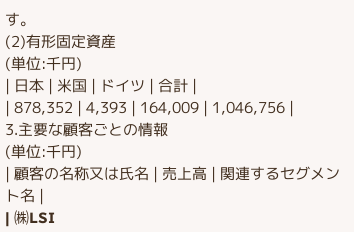す。
(2)有形固定資産
(単位:千円)
| 日本 | 米国 | ドイツ | 合計 |
| 878,352 | 4,393 | 164,009 | 1,046,756 |
3.主要な顧客ごとの情報
(単位:千円)
| 顧客の名称又は氏名 | 売上高 | 関連するセグメント名 |
| ㈱LSI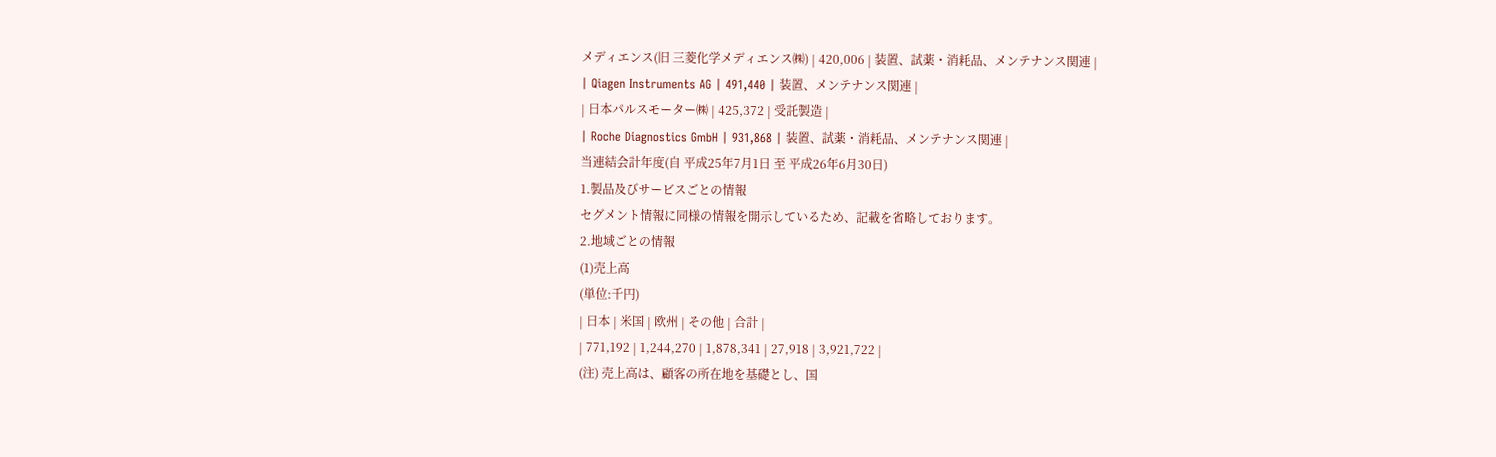メディエンス(旧 三菱化学メディエンス㈱) | 420,006 | 装置、試薬・消耗品、メンテナンス関連 |
| Qiagen Instruments AG | 491,440 | 装置、メンテナンス関連 |
| 日本パルスモーター㈱ | 425,372 | 受託製造 |
| Roche Diagnostics GmbH | 931,868 | 装置、試薬・消耗品、メンテナンス関連 |
当連結会計年度(自 平成25年7月1日 至 平成26年6月30日)
1.製品及びサービスごとの情報
セグメント情報に同様の情報を開示しているため、記載を省略しております。
2.地域ごとの情報
(1)売上高
(単位:千円)
| 日本 | 米国 | 欧州 | その他 | 合計 |
| 771,192 | 1,244,270 | 1,878,341 | 27,918 | 3,921,722 |
(注) 売上高は、顧客の所在地を基礎とし、国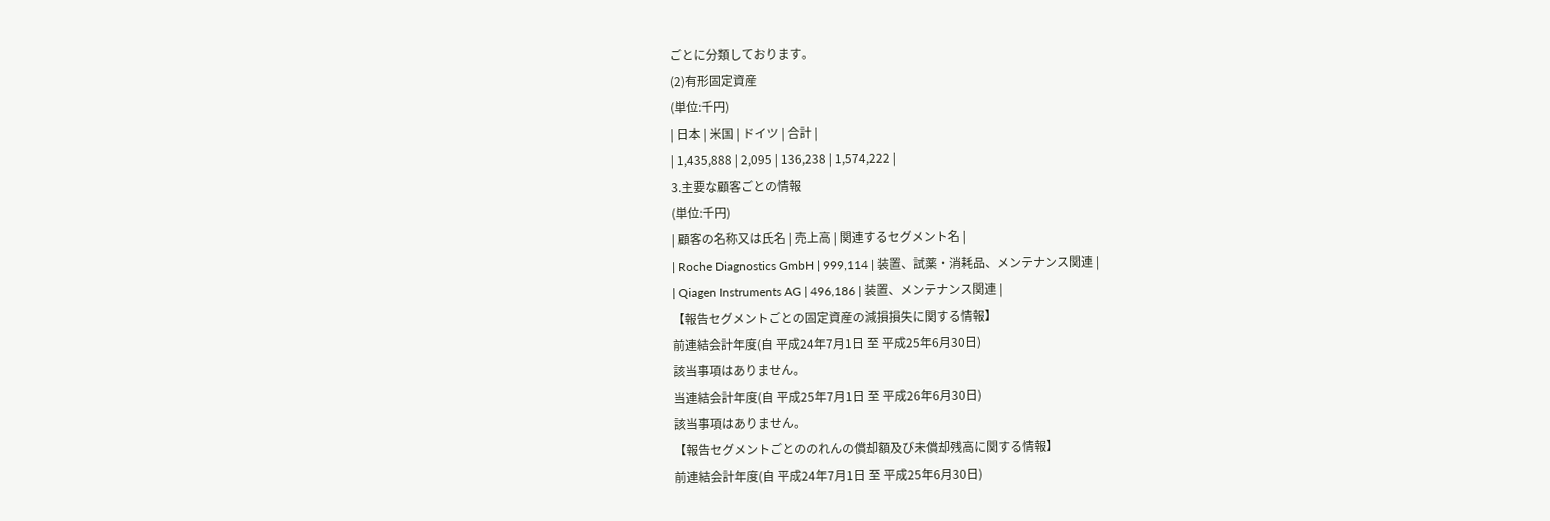ごとに分類しております。
(2)有形固定資産
(単位:千円)
| 日本 | 米国 | ドイツ | 合計 |
| 1,435,888 | 2,095 | 136,238 | 1,574,222 |
3.主要な顧客ごとの情報
(単位:千円)
| 顧客の名称又は氏名 | 売上高 | 関連するセグメント名 |
| Roche Diagnostics GmbH | 999,114 | 装置、試薬・消耗品、メンテナンス関連 |
| Qiagen Instruments AG | 496,186 | 装置、メンテナンス関連 |
【報告セグメントごとの固定資産の減損損失に関する情報】
前連結会計年度(自 平成24年7月1日 至 平成25年6月30日)
該当事項はありません。
当連結会計年度(自 平成25年7月1日 至 平成26年6月30日)
該当事項はありません。
【報告セグメントごとののれんの償却額及び未償却残高に関する情報】
前連結会計年度(自 平成24年7月1日 至 平成25年6月30日)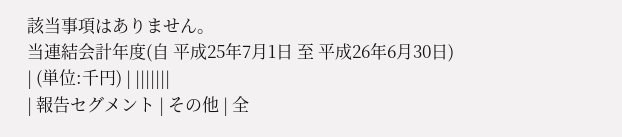該当事項はありません。
当連結会計年度(自 平成25年7月1日 至 平成26年6月30日)
| (単位:千円) | |||||||
| 報告セグメント | その他 | 全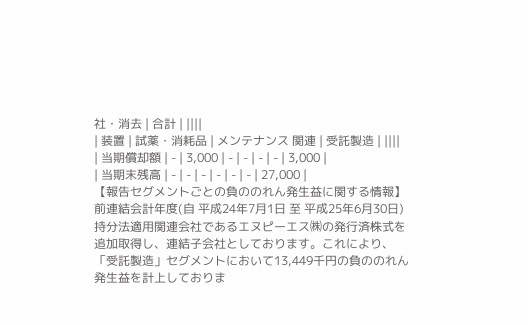社・消去 | 合計 | ||||
| 装置 | 試薬・消耗品 | メンテナンス 関連 | 受託製造 | ||||
| 当期償却額 | - | 3,000 | - | - | - | - | 3,000 |
| 当期末残高 | - | - | - | - | - | - | 27,000 |
【報告セグメントごとの負ののれん発生益に関する情報】
前連結会計年度(自 平成24年7月1日 至 平成25年6月30日)
持分法適用関連会社であるエヌピーエス㈱の発行済株式を追加取得し、連結子会社としております。これにより、「受託製造」セグメントにおいて13,449千円の負ののれん発生益を計上しておりま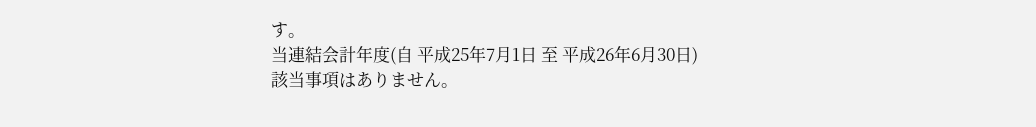す。
当連結会計年度(自 平成25年7月1日 至 平成26年6月30日)
該当事項はありません。